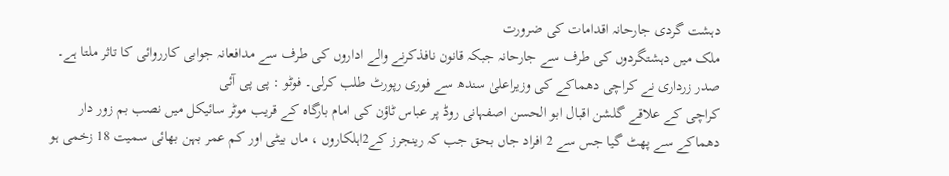دہشت گردی جارحانہ اقدامات کی ضرورت
ملک میں دہشتگردوں کی طرف سے جارحانہ جبکہ قانون نافذکرنے والے اداروں کی طرف سے مدافعانہ جوابی کارروائی کا تاثر ملتا ہے۔
صدر زرداری نے کراچی دھماکے کی وزیراعلیٰ سندھ سے فوری رپورٹ طلب کرلی۔ فوٹو : پی پی آئی
کراچی کے علاقے گلشن اقبال ابو الحسن اصفہانی روڈ پر عباس ٹاؤن کی امام بارگاہ کے قریب موٹر سائیکل میں نصب بم زور دار دھماکے سے پھٹ گیا جس سے 2 افراد جاں بحق جب کہ رینجرز کے2اہلکاروں ، ماں بیٹی اور کم عمر بہن بھائی سمیت 18 زخمی ہو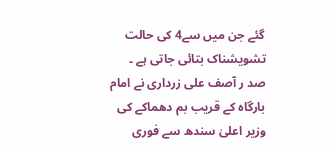گئے جن میں سے4 کی حالت تشویشناک بتائی جاتی ہے ۔
صد ر آصف علی زرداری نے امام بارگاہ کے قریب بم دھماکے کی وزیر اعلیٰ سندھ سے فوری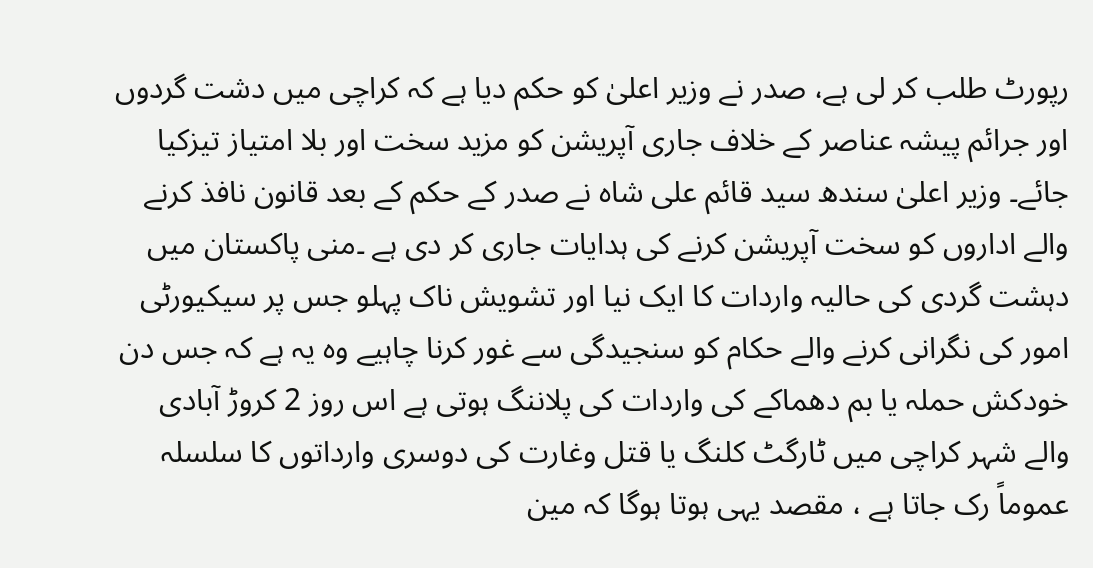رپورٹ طلب کر لی ہے، صدر نے وزیر اعلیٰ کو حکم دیا ہے کہ کراچی میں دشت گردوں اور جرائم پیشہ عناصر کے خلاف جاری آپریشن کو مزید سخت اور بلا امتیاز تیزکیا جائے۔ وزیر اعلیٰ سندھ سید قائم علی شاہ نے صدر کے حکم کے بعد قانون نافذ کرنے والے اداروں کو سخت آپریشن کرنے کی ہدایات جاری کر دی ہے ۔منی پاکستان میں دہشت گردی کی حالیہ واردات کا ایک نیا اور تشویش ناک پہلو جس پر سیکیورٹی امور کی نگرانی کرنے والے حکام کو سنجیدگی سے غور کرنا چاہیے وہ یہ ہے کہ جس دن خودکش حملہ یا بم دھماکے کی واردات کی پلاننگ ہوتی ہے اس روز 2 کروڑ آبادی والے شہر کراچی میں ٹارگٹ کلنگ یا قتل وغارت کی دوسری وارداتوں کا سلسلہ عموماً رک جاتا ہے ، مقصد یہی ہوتا ہوگا کہ مین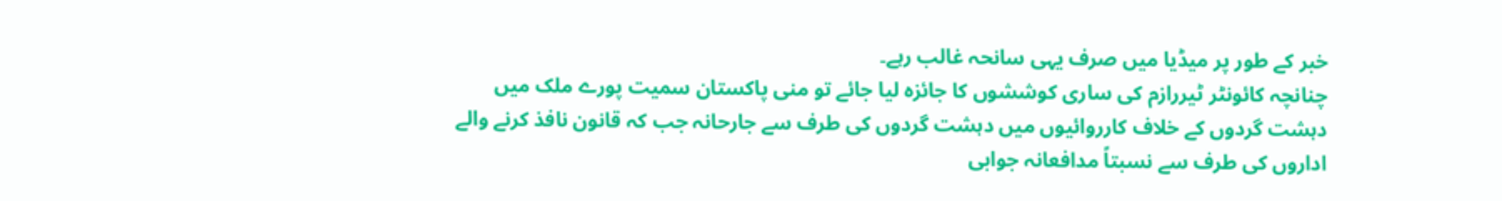خبر کے طور پر میڈیا میں صرف یہی سانحہ غالب رہے۔
چنانچہ کائونٹر ٹیررازم کی ساری کوششوں کا جائزہ لیا جائے تو منی پاکستان سمیت پورے ملک میں دہشت گردوں کے خلاف کارروائیوں میں دہشت گردوں کی طرف سے جارحانہ جب کہ قانون نافذ کرنے والے اداروں کی طرف سے نسبتاً مدافعانہ جوابی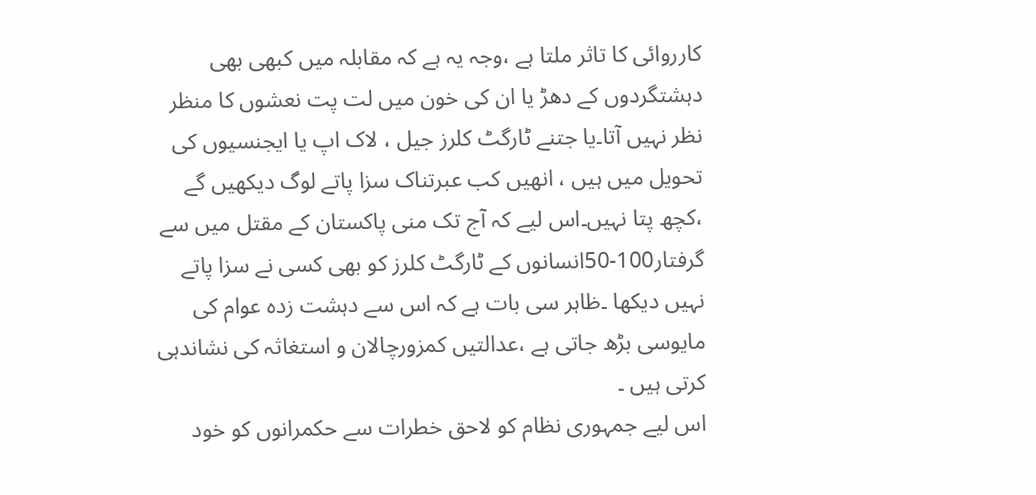کارروائی کا تاثر ملتا ہے ،وجہ یہ ہے کہ مقابلہ میں کبھی بھی دہشتگردوں کے دھڑ یا ان کی خون میں لت پت نعشوں کا منظر نظر نہیں آتا۔یا جتنے ٹارگٹ کلرز جیل ، لاک اپ یا ایجنسیوں کی تحویل میں ہیں ، انھیں کب عبرتناک سزا پاتے لوگ دیکھیں گے ،کچھ پتا نہیں۔اس لیے کہ آج تک منی پاکستان کے مقتل میں سے گرفتار100-50انسانوں کے ٹارگٹ کلرز کو بھی کسی نے سزا پاتے نہیں دیکھا ۔ظاہر سی بات ہے کہ اس سے دہشت زدہ عوام کی مایوسی بڑھ جاتی ہے ،عدالتیں کمزورچالان و استغاثہ کی نشاندہی کرتی ہیں ۔
اس لیے جمہوری نظام کو لاحق خطرات سے حکمرانوں کو خود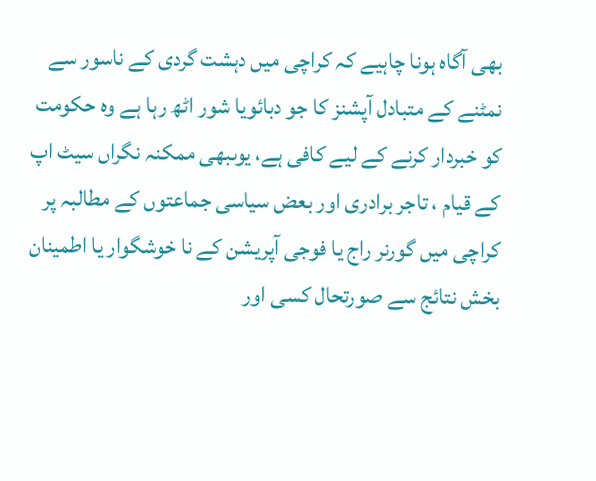بھی آگاہ ہونا چاہیے کہ کراچی میں دہشت گردی کے ناسور سے نمٹنے کے متبادل آپشنز کا جو دبائویا شور اٹھ رہا ہے وہ حکومت کو خبردار کرنے کے لیے کافی ہے، یوںبھی ممکنہ نگراں سیٹ اپ کے قیام ، تاجر برادری اور بعض سیاسی جماعتوں کے مطالبہ پر کراچی میں گورنر راج یا فوجی آپریشن کے نا خوشگوار یا اطمینان بخش نتائج سے صورتحال کسی اور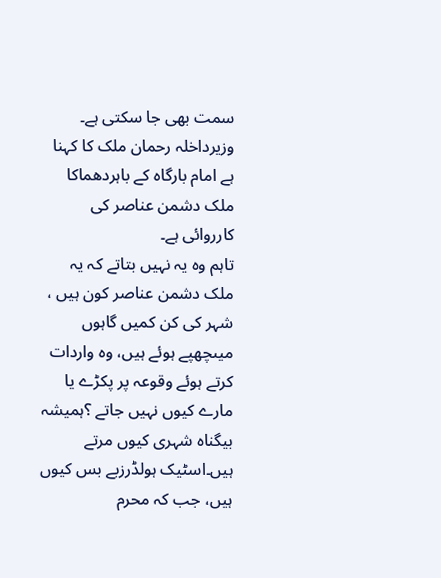سمت بھی جا سکتی ہے۔ وزیرداخلہ رحمان ملک کا کہنا ہے امام بارگاہ کے باہردھماکا ملک دشمن عناصر کی کارروائی ہے۔
تاہم وہ یہ نہیں بتاتے کہ یہ ملک دشمن عناصر کون ہیں ، شہر کی کن کمیں گاہوں میںچھپے ہوئے ہیں، وہ واردات کرتے ہوئے وقوعہ پر پکڑے یا مارے کیوں نہیں جاتے ؟ہمیشہ بیگناہ شہری کیوں مرتے ہیں۔اسٹیک ہولڈرزبے بس کیوں ہیں، جب کہ محرم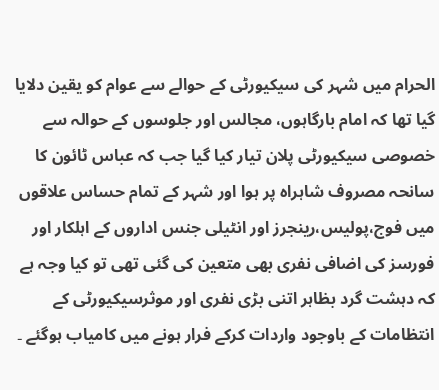الحرام میں شہر کی سیکیورٹی کے حوالے سے عوام کو یقین دلایا گیا تھا کہ امام بارگاہوں، مجالس اور جلوسوں کے حوالہ سے خصوصی سیکیورٹی پلان تیار کیا گیا جب کہ عباس ٹائون کا سانحہ مصروف شاہراہ پر ہوا اور شہر کے تمام حساس علاقوں میں فوج،پولیس،رینجرز اور انٹیلی جنس اداروں کے اہلکار اور فورسز کی اضافی نفری بھی متعین کی گئی تھی تو کیا وجہ ہے کہ دہشت گرد بظاہر اتنی بڑی نفری اور موثرسیکیورٹی کے انتظامات کے باوجود واردات کرکے فرار ہونے میں کامیاب ہوگئے ۔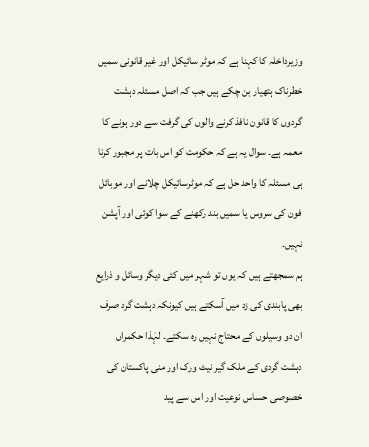وزیرداخلہ کا کہنا ہے کہ موٹر سائیکل اور غیر قانونی سمیں خطرناک ہتھیار بن چکے ہیں جب کہ اصل مسئلہ دہشت گردوں کا قانون نافذ کرنے والوں کی گرفت سے دور ہونے کا معمہ ہے۔ سوال یہ ہے کہ حکومت کو اس بات پر مجبور کرنا ہی مسئلہ کا واحد حل ہے کہ موٹرسائیکل چلانے اور موبائل فون کی سروس یا سمیں بند رکھنے کے سوا کوئی اور آپشن نہیں۔
ہم سمجھتے ہیں کہ یوں تو شہر میں کئی دیگر وسائل و ذرایع بھی پابندی کی زد میں آسکتے ہیں کیونکہ دہشت گرد صرف ان دو وسیلوں کے محتاج نہیں رہ سکتے۔ لہٰذا حکمراں دہشت گردی کے ملک گیر نیٹ ورک اور منی پاکستان کی خصوصی حساس نوعیت اور اس سے پید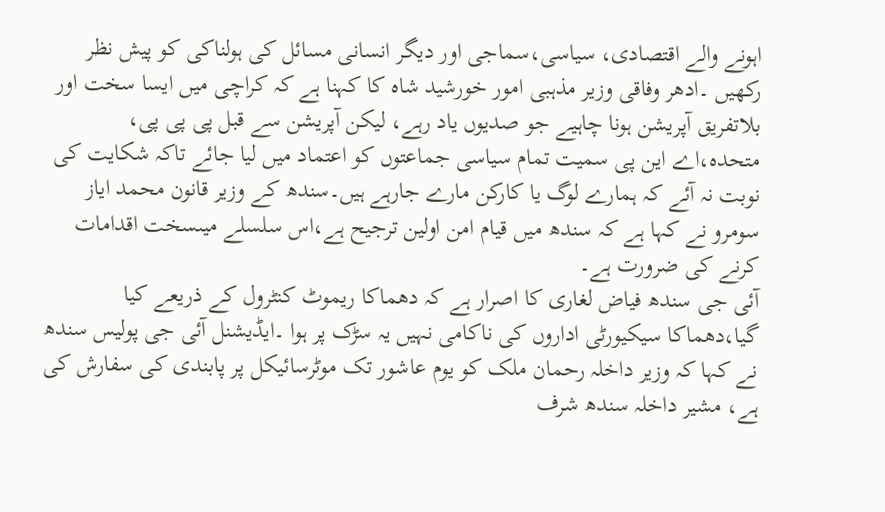اہونے والے اقتصادی، سیاسی،سماجی اور دیگر انسانی مسائل کی ہولناکی کو پیش نظر رکھیں ۔ادھر وفاقی وزیر مذہبی امور خورشید شاہ کا کہنا ہے کہ کراچی میں ایسا سخت اور بلاتفریق آپریشن ہونا چاہیے جو صدیوں یاد رہے، لیکن آپریشن سے قبل پی پی پی، متحدہ،اے این پی سمیت تمام سیاسی جماعتوں کو اعتماد میں لیا جائے تاکہ شکایت کی نوبت نہ آئے کہ ہمارے لوگ یا کارکن مارے جارہے ہیں۔سندھ کے وزیر قانون محمد ایاز سومرو نے کہا ہے کہ سندھ میں قیام امن اولین ترجیح ہے،اس سلسلے میںسخت اقدامات کرنے کی ضرورت ہے۔
آئی جی سندھ فیاض لغاری کا اصرار ہے کہ دھماکا ریموٹ کنٹرول کے ذریعے کیا گیا،دھماکا سیکیورٹی اداروں کی ناکامی نہیں یہ سڑک پر ہوا ۔ایڈیشنل آئی جی پولیس سندھ نے کہا کہ وزیر داخلہ رحمان ملک کو یوم عاشور تک موٹرسائیکل پر پابندی کی سفارش کی ہے، مشیر داخلہ سندھ شرف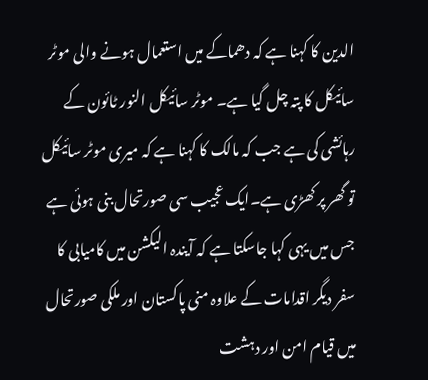الدین کا کہنا ہے کہ دھماکے میں استعمال ہونے والی موٹر سائیکل کا پتہ چل گیا ہے۔ موٹر سائیکل النور ٹائون کے رہائشی کی ہے جب کہ مالک کا کہنا ہے کہ میری موٹر سائیکل تو گھر پر کھڑی ہے۔ایک عجیب سی صورتحال بنی ہوئی ہے جس میں یہی کہا جاسکتا ہے کہ آیندہ الیکشن میں کامیابی کا سفر دیگر اقدامات کے علاوہ منی پاکستان اور ملکی صورتحال میں قیام امن اور دہشت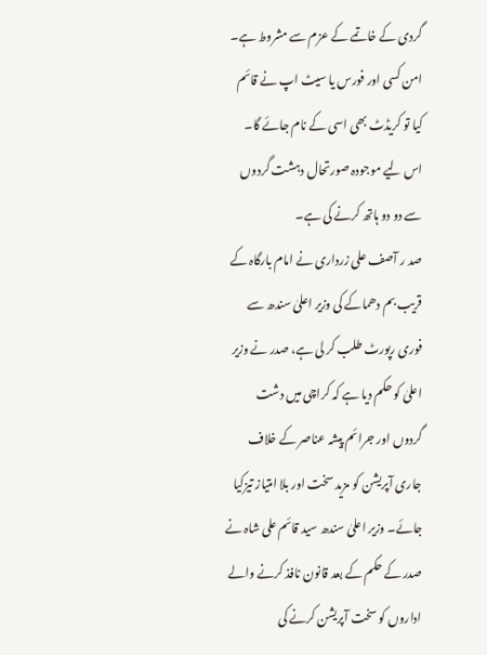گردی کے خاتمے کے عزم سے مشروط ہے۔ امن کسی اور فورس یا سیٹ اپ نے قائم کیا تو کریڈٹ بھی اسی کے نام جائے گا۔ اس لیے موجودہ صورتحال دہشت گردوں سے دو دو ہاتھ کرنے کی ہے۔
صد ر آصف علی زرداری نے امام بارگاہ کے قریب بم دھماکے کی وزیر اعلیٰ سندھ سے فوری رپورٹ طلب کر لی ہے، صدر نے وزیر اعلیٰ کو حکم دیا ہے کہ کراچی میں دشت گردوں اور جرائم پیشہ عناصر کے خلاف جاری آپریشن کو مزید سخت اور بلا امتیاز تیزکیا جائے۔ وزیر اعلیٰ سندھ سید قائم علی شاہ نے صدر کے حکم کے بعد قانون نافذ کرنے والے اداروں کو سخت آپریشن کرنے کی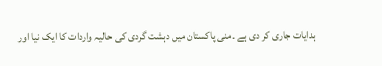ہدایات جاری کر دی ہے ۔منی پاکستان میں دہشت گردی کی حالیہ واردات کا ایک نیا اور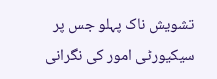تشویش ناک پہلو جس پر سیکیورٹی امور کی نگرانی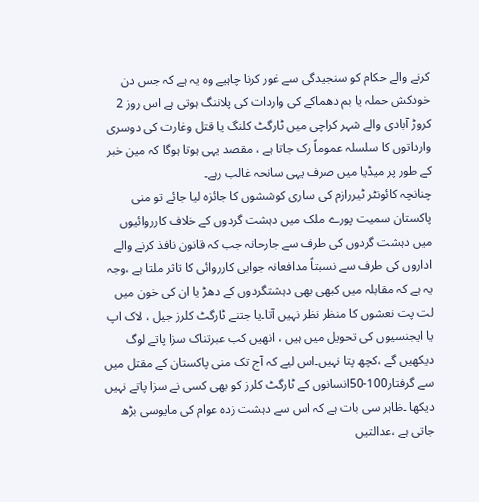کرنے والے حکام کو سنجیدگی سے غور کرنا چاہیے وہ یہ ہے کہ جس دن خودکش حملہ یا بم دھماکے کی واردات کی پلاننگ ہوتی ہے اس روز 2 کروڑ آبادی والے شہر کراچی میں ٹارگٹ کلنگ یا قتل وغارت کی دوسری وارداتوں کا سلسلہ عموماً رک جاتا ہے ، مقصد یہی ہوتا ہوگا کہ مین خبر کے طور پر میڈیا میں صرف یہی سانحہ غالب رہے۔
چنانچہ کائونٹر ٹیررازم کی ساری کوششوں کا جائزہ لیا جائے تو منی پاکستان سمیت پورے ملک میں دہشت گردوں کے خلاف کارروائیوں میں دہشت گردوں کی طرف سے جارحانہ جب کہ قانون نافذ کرنے والے اداروں کی طرف سے نسبتاً مدافعانہ جوابی کارروائی کا تاثر ملتا ہے ،وجہ یہ ہے کہ مقابلہ میں کبھی بھی دہشتگردوں کے دھڑ یا ان کی خون میں لت پت نعشوں کا منظر نظر نہیں آتا۔یا جتنے ٹارگٹ کلرز جیل ، لاک اپ یا ایجنسیوں کی تحویل میں ہیں ، انھیں کب عبرتناک سزا پاتے لوگ دیکھیں گے ،کچھ پتا نہیں۔اس لیے کہ آج تک منی پاکستان کے مقتل میں سے گرفتار100-50انسانوں کے ٹارگٹ کلرز کو بھی کسی نے سزا پاتے نہیں دیکھا ۔ظاہر سی بات ہے کہ اس سے دہشت زدہ عوام کی مایوسی بڑھ جاتی ہے ،عدالتیں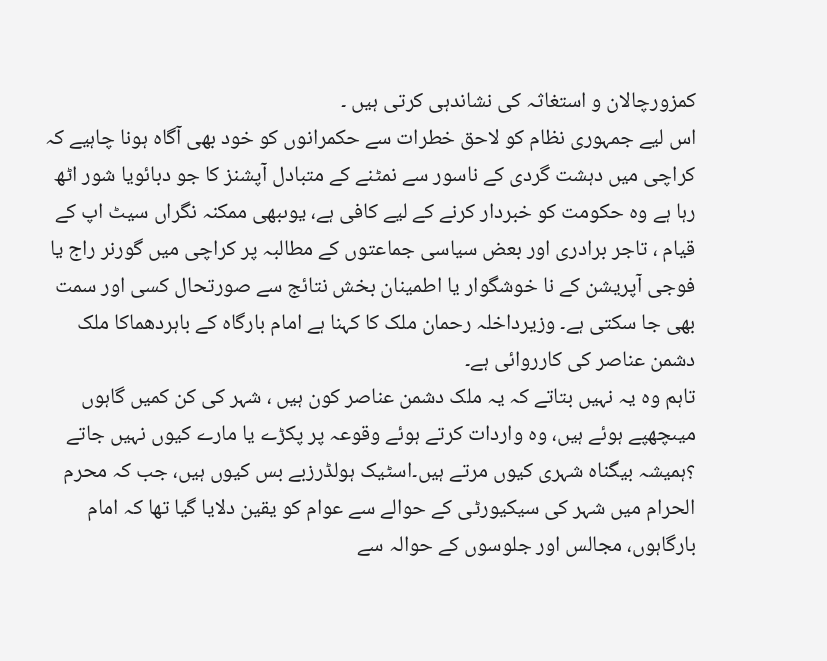کمزورچالان و استغاثہ کی نشاندہی کرتی ہیں ۔
اس لیے جمہوری نظام کو لاحق خطرات سے حکمرانوں کو خود بھی آگاہ ہونا چاہیے کہ کراچی میں دہشت گردی کے ناسور سے نمٹنے کے متبادل آپشنز کا جو دبائویا شور اٹھ رہا ہے وہ حکومت کو خبردار کرنے کے لیے کافی ہے، یوںبھی ممکنہ نگراں سیٹ اپ کے قیام ، تاجر برادری اور بعض سیاسی جماعتوں کے مطالبہ پر کراچی میں گورنر راج یا فوجی آپریشن کے نا خوشگوار یا اطمینان بخش نتائج سے صورتحال کسی اور سمت بھی جا سکتی ہے۔ وزیرداخلہ رحمان ملک کا کہنا ہے امام بارگاہ کے باہردھماکا ملک دشمن عناصر کی کارروائی ہے۔
تاہم وہ یہ نہیں بتاتے کہ یہ ملک دشمن عناصر کون ہیں ، شہر کی کن کمیں گاہوں میںچھپے ہوئے ہیں، وہ واردات کرتے ہوئے وقوعہ پر پکڑے یا مارے کیوں نہیں جاتے ؟ہمیشہ بیگناہ شہری کیوں مرتے ہیں۔اسٹیک ہولڈرزبے بس کیوں ہیں، جب کہ محرم الحرام میں شہر کی سیکیورٹی کے حوالے سے عوام کو یقین دلایا گیا تھا کہ امام بارگاہوں، مجالس اور جلوسوں کے حوالہ سے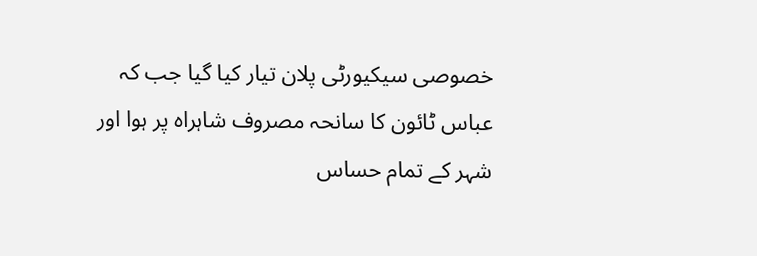خصوصی سیکیورٹی پلان تیار کیا گیا جب کہ عباس ٹائون کا سانحہ مصروف شاہراہ پر ہوا اور شہر کے تمام حساس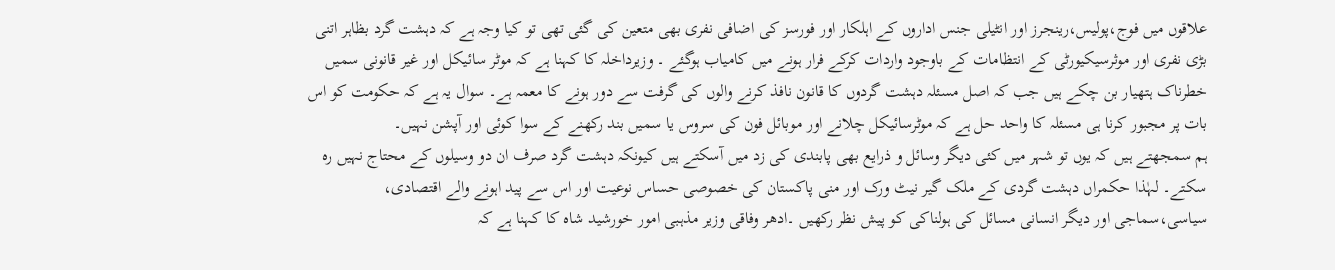علاقوں میں فوج،پولیس،رینجرز اور انٹیلی جنس اداروں کے اہلکار اور فورسز کی اضافی نفری بھی متعین کی گئی تھی تو کیا وجہ ہے کہ دہشت گرد بظاہر اتنی بڑی نفری اور موثرسیکیورٹی کے انتظامات کے باوجود واردات کرکے فرار ہونے میں کامیاب ہوگئے ۔ وزیرداخلہ کا کہنا ہے کہ موٹر سائیکل اور غیر قانونی سمیں خطرناک ہتھیار بن چکے ہیں جب کہ اصل مسئلہ دہشت گردوں کا قانون نافذ کرنے والوں کی گرفت سے دور ہونے کا معمہ ہے۔ سوال یہ ہے کہ حکومت کو اس بات پر مجبور کرنا ہی مسئلہ کا واحد حل ہے کہ موٹرسائیکل چلانے اور موبائل فون کی سروس یا سمیں بند رکھنے کے سوا کوئی اور آپشن نہیں۔
ہم سمجھتے ہیں کہ یوں تو شہر میں کئی دیگر وسائل و ذرایع بھی پابندی کی زد میں آسکتے ہیں کیونکہ دہشت گرد صرف ان دو وسیلوں کے محتاج نہیں رہ سکتے۔ لہٰذا حکمراں دہشت گردی کے ملک گیر نیٹ ورک اور منی پاکستان کی خصوصی حساس نوعیت اور اس سے پید اہونے والے اقتصادی، سیاسی،سماجی اور دیگر انسانی مسائل کی ہولناکی کو پیش نظر رکھیں ۔ادھر وفاقی وزیر مذہبی امور خورشید شاہ کا کہنا ہے کہ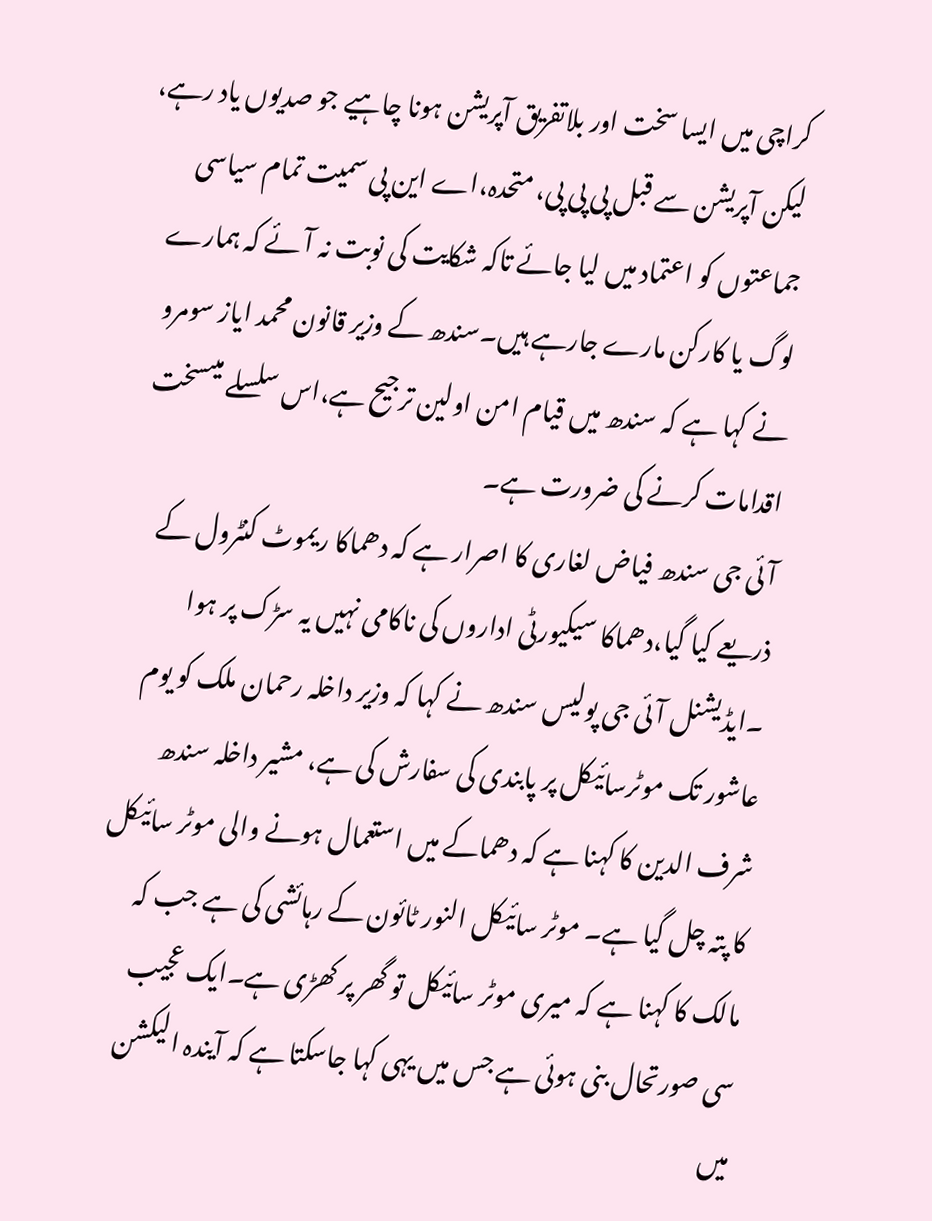کراچی میں ایسا سخت اور بلاتفریق آپریشن ہونا چاہیے جو صدیوں یاد رہے، لیکن آپریشن سے قبل پی پی پی، متحدہ،اے این پی سمیت تمام سیاسی جماعتوں کو اعتماد میں لیا جائے تاکہ شکایت کی نوبت نہ آئے کہ ہمارے لوگ یا کارکن مارے جارہے ہیں۔سندھ کے وزیر قانون محمد ایاز سومرو نے کہا ہے کہ سندھ میں قیام امن اولین ترجیح ہے،اس سلسلے میںسخت اقدامات کرنے کی ضرورت ہے۔
آئی جی سندھ فیاض لغاری کا اصرار ہے کہ دھماکا ریموٹ کنٹرول کے ذریعے کیا گیا،دھماکا سیکیورٹی اداروں کی ناکامی نہیں یہ سڑک پر ہوا ۔ایڈیشنل آئی جی پولیس سندھ نے کہا کہ وزیر داخلہ رحمان ملک کو یوم عاشور تک موٹرسائیکل پر پابندی کی سفارش کی ہے، مشیر داخلہ سندھ شرف الدین کا کہنا ہے کہ دھماکے میں استعمال ہونے والی موٹر سائیکل کا پتہ چل گیا ہے۔ موٹر سائیکل النور ٹائون کے رہائشی کی ہے جب کہ مالک کا کہنا ہے کہ میری موٹر سائیکل تو گھر پر کھڑی ہے۔ایک عجیب سی صورتحال بنی ہوئی ہے جس میں یہی کہا جاسکتا ہے کہ آیندہ الیکشن میں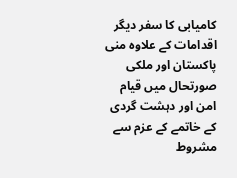کامیابی کا سفر دیگر اقدامات کے علاوہ منی پاکستان اور ملکی صورتحال میں قیام امن اور دہشت گردی کے خاتمے کے عزم سے مشروط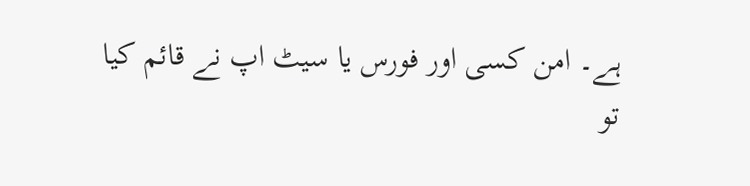ہے۔ امن کسی اور فورس یا سیٹ اپ نے قائم کیا تو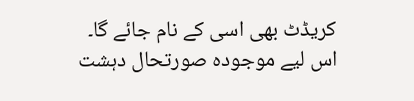کریڈٹ بھی اسی کے نام جائے گا۔ اس لیے موجودہ صورتحال دہشت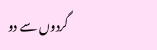گردوں سے دو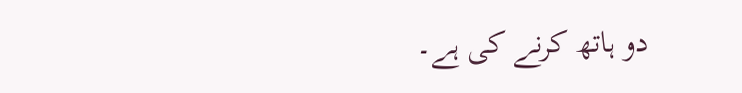دو ہاتھ کرنے کی ہے۔